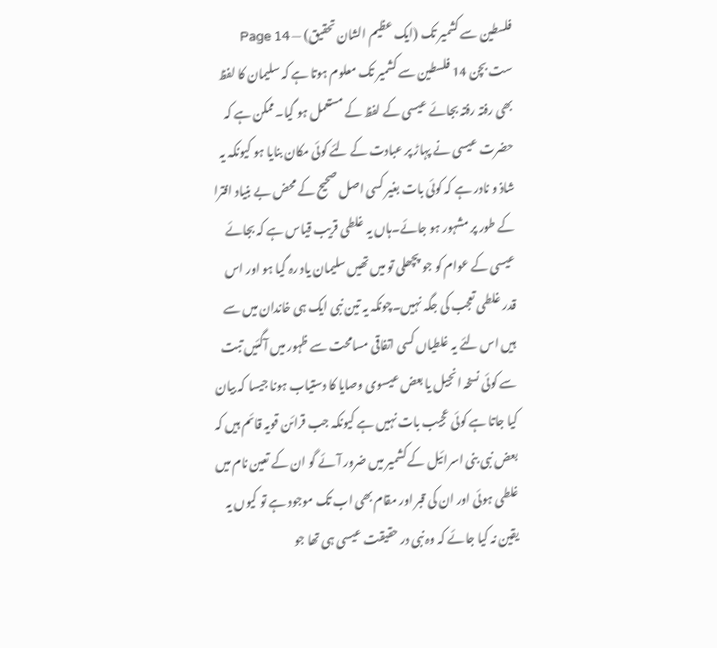فلسطین سے کشمیر تک (ایک عظیم الشان تحقیق) — Page 14
ست بچن 14 فلسطین سے کشمیر تک معلوم ہوتا ہے کہ سلیمان کا لفظ بھی رفتہ رفتہ بجائے عیسی کے لفظ کے مستعمل ہو گیا۔ممکن ہے کہ حضرت عیسی نے پہاڑ پر عبادت کے لئے کوئی مکان بنایا ہو کیونکہ یہ شاذ و نادر ہے کہ کوئی بات بغیر کسی اصل صحیح کے محض بے بنیاد افترا کے طور پر مشہور ہو جائے۔ہاں یہ غلطی قریب قیاس ہے کہ بجائے عیسی کے عوام کو جو پچھلی تو میں تھیں سلیمان یاد رہ گیا ہو اور اس قدر غلطی تعجب کی جگہ نہیں۔چونکہ یہ تین نبی ایک ہی خاندان میں سے ہیں اس لئے یہ غلطیاں کسی اتفاقی مسامحت سے ظہور میں آگئیں تبت سے کوئی نسخہ انجیل یا بعض عیسوی وصایا کا دستیاب ہونا جیسا کہ بیان کیا جاتا ہے کوئی عجیب بات نہیں ہے کیونکہ جب قرائن قویہ قائم ہیں کہ بعض نبی بنی اسرائیل کے کشمیر میں ضرور آئے گو ان کے تعین نام میں غلطی ہوئی اور ان کی قبر اور مقام بھی اب تک موجود ہے تو کیوں یہ یقین نہ کیا جائے کہ وہ نبی در حقیقت عیسی ہی تھا جو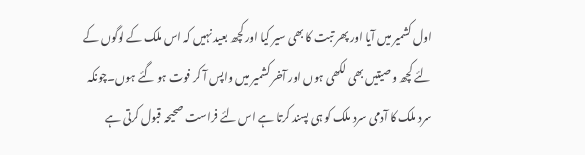اول کشمیر میں آیا اور پھر تبت کا بھی سیر کیا اور کچھ بعید نہیں کہ اس ملک کے لوگوں کے لئے کچھ وصیتیں بھی لکھی ہوں اور آخر کشمیر میں واپس آ کر فوت ہو گئے ہوں۔چونکہ سرد ملک کا آدمی سرد ملک کو ہی پسند کرتا ہے اس لئے فراست صحیحہ قبول کرتی ہے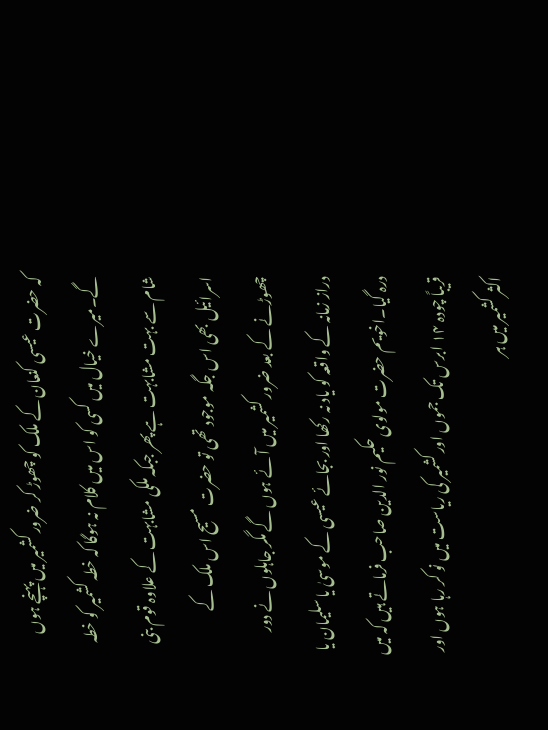کہ حضرت عیسی کنعان کے ملک کو چھوڑ کر ضرور کشمیر میں پہنچے ہوں گے۔میرے خیال میں کسی کو اس میں کلام نہ ہوگا کہ خطہ کشمیر کو خطہ شام سے بہت مشابہت ہے پھر جبکہ ملکی مشابہت کے علاوہ قوم بنی اسرائیل بھی اس جگہ موجود تھی تو حضرت مسیح اس ملک کے چھوڑنے کے بعد ضرور کشمیر میں آئے ہوں گے مگر جاہلوں نے دور دراز زمانہ کے واقعہ کو یاد نہ رکھا اور بجائے عیسی کے موسیٰ یا سلیمان یا درہ گیا۔اخویم حضرت مولوی حکیم نور الدین صاحب فرماتے ہیں کہ میں قریباً چودہ ۱۴ ابرس تک جموں اور کشمیر کی ریاست میں نو کر رہا ہوں اور اکثر کشمیر میں ہر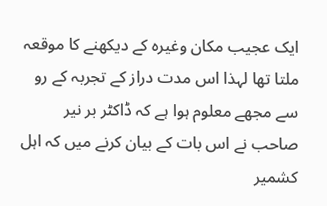ایک عجیب مکان وغیرہ کے دیکھنے کا موقعہ ملتا تھا لہذا اس مدت دراز کے تجربہ کے رو سے مجھے معلوم ہوا ہے کہ ڈاکٹر بر نیر صاحب نے اس بات کے بیان کرنے میں کہ اہل کشمیر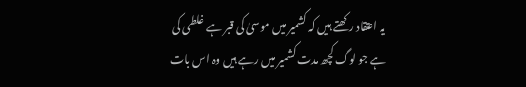یہ اعتقاد رکھتے ہیں کہ کشمیر میں موسیٰ کی قبر ہے غلطی کی ہے جو لوگ کچھ مدت کشمیر میں رہے ہیں وہ اس بات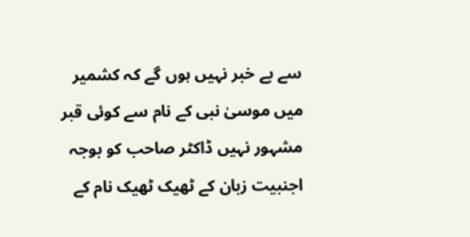سے بے خبر نہیں ہوں گے کہ کشمیر میں موسیٰ نبی کے نام سے کوئی قبر مشہور نہیں ڈاکٹر صاحب کو بوجہ اجنبیت زبان کے ٹھیک ٹھیک نام کے